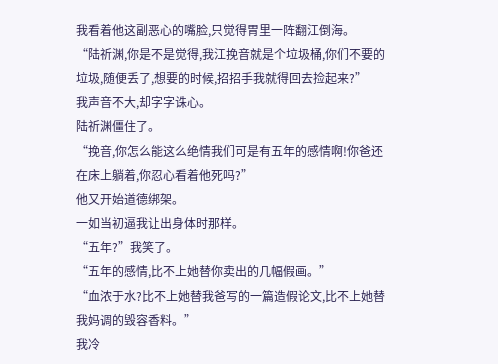我看着他这副恶心的嘴脸,只觉得胃里一阵翻江倒海。
“陆祈渊,你是不是觉得,我江挽音就是个垃圾桶,你们不要的垃圾,随便丢了,想要的时候,招招手我就得回去捡起来?”
我声音不大,却字字诛心。
陆祈渊僵住了。
“挽音,你怎么能这么绝情我们可是有五年的感情啊!你爸还在床上躺着,你忍心看着他死吗?”
他又开始道德绑架。
一如当初逼我让出身体时那样。
“五年?”我笑了。
“五年的感情,比不上她替你卖出的几幅假画。”
“血浓于水?比不上她替我爸写的一篇造假论文,比不上她替我妈调的毁容香料。”
我冷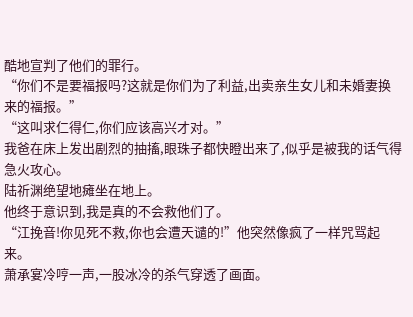酷地宣判了他们的罪行。
“你们不是要福报吗?这就是你们为了利益,出卖亲生女儿和未婚妻换来的福报。”
“这叫求仁得仁,你们应该高兴才对。”
我爸在床上发出剧烈的抽搐,眼珠子都快瞪出来了,似乎是被我的话气得急火攻心。
陆祈渊绝望地瘫坐在地上。
他终于意识到,我是真的不会救他们了。
“江挽音!你见死不救,你也会遭天谴的!”他突然像疯了一样咒骂起来。
萧承宴冷哼一声,一股冰冷的杀气穿透了画面。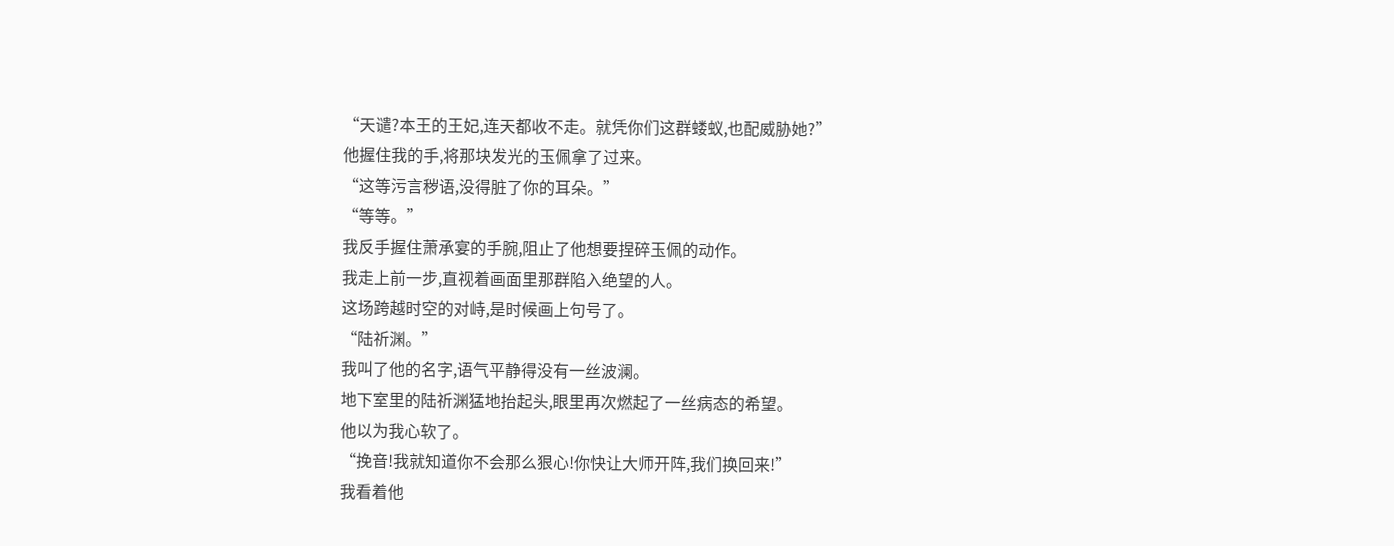“天谴?本王的王妃,连天都收不走。就凭你们这群蝼蚁,也配威胁她?”
他握住我的手,将那块发光的玉佩拿了过来。
“这等污言秽语,没得脏了你的耳朵。”
“等等。”
我反手握住萧承宴的手腕,阻止了他想要捏碎玉佩的动作。
我走上前一步,直视着画面里那群陷入绝望的人。
这场跨越时空的对峙,是时候画上句号了。
“陆祈渊。”
我叫了他的名字,语气平静得没有一丝波澜。
地下室里的陆祈渊猛地抬起头,眼里再次燃起了一丝病态的希望。
他以为我心软了。
“挽音!我就知道你不会那么狠心!你快让大师开阵,我们换回来!”
我看着他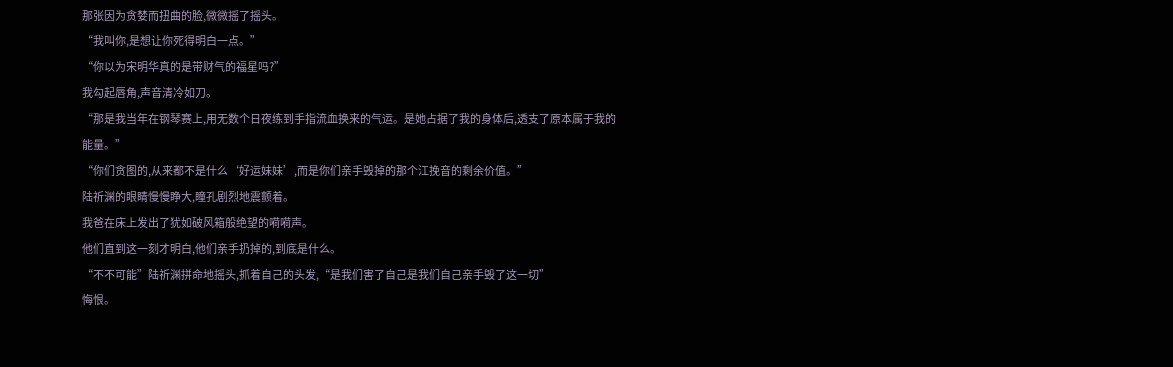那张因为贪婪而扭曲的脸,微微摇了摇头。
“我叫你,是想让你死得明白一点。”
“你以为宋明华真的是带财气的福星吗?”
我勾起唇角,声音清冷如刀。
“那是我当年在钢琴赛上,用无数个日夜练到手指流血换来的气运。是她占据了我的身体后,透支了原本属于我的能量。”
“你们贪图的,从来都不是什么‘好运妹妹’,而是你们亲手毁掉的那个江挽音的剩余价值。”
陆祈渊的眼睛慢慢睁大,瞳孔剧烈地震颤着。
我爸在床上发出了犹如破风箱般绝望的嗬嗬声。
他们直到这一刻才明白,他们亲手扔掉的,到底是什么。
“不不可能”陆祈渊拼命地摇头,抓着自己的头发,“是我们害了自己是我们自己亲手毁了这一切”
悔恨。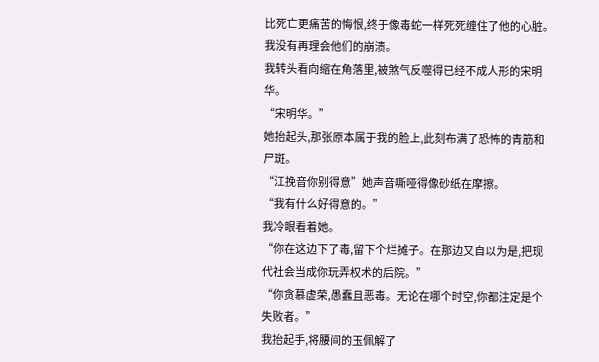比死亡更痛苦的悔恨,终于像毒蛇一样死死缠住了他的心脏。
我没有再理会他们的崩溃。
我转头看向缩在角落里,被煞气反噬得已经不成人形的宋明华。
“宋明华。”
她抬起头,那张原本属于我的脸上,此刻布满了恐怖的青筋和尸斑。
“江挽音你别得意”她声音嘶哑得像砂纸在摩擦。
“我有什么好得意的。”
我冷眼看着她。
“你在这边下了毒,留下个烂摊子。在那边又自以为是,把现代社会当成你玩弄权术的后院。”
“你贪慕虚荣,愚蠢且恶毒。无论在哪个时空,你都注定是个失败者。”
我抬起手,将腰间的玉佩解了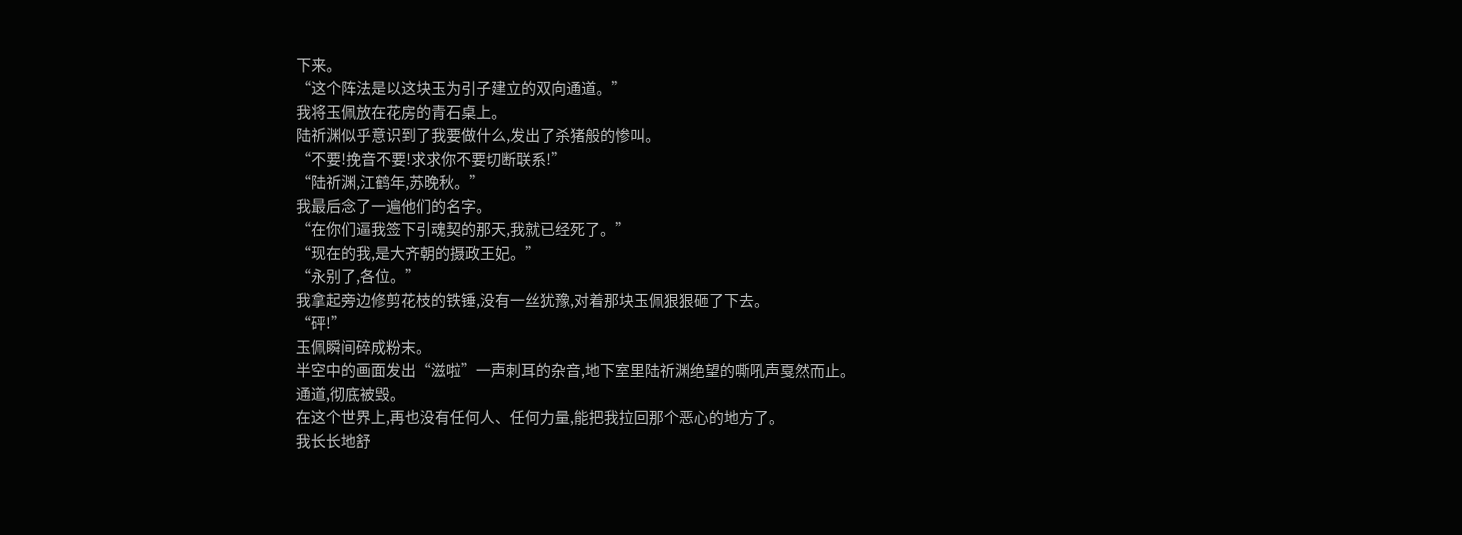下来。
“这个阵法是以这块玉为引子建立的双向通道。”
我将玉佩放在花房的青石桌上。
陆祈渊似乎意识到了我要做什么,发出了杀猪般的惨叫。
“不要!挽音不要!求求你不要切断联系!”
“陆祈渊,江鹤年,苏晚秋。”
我最后念了一遍他们的名字。
“在你们逼我签下引魂契的那天,我就已经死了。”
“现在的我,是大齐朝的摄政王妃。”
“永别了,各位。”
我拿起旁边修剪花枝的铁锤,没有一丝犹豫,对着那块玉佩狠狠砸了下去。
“砰!”
玉佩瞬间碎成粉末。
半空中的画面发出“滋啦”一声刺耳的杂音,地下室里陆祈渊绝望的嘶吼声戛然而止。
通道,彻底被毁。
在这个世界上,再也没有任何人、任何力量,能把我拉回那个恶心的地方了。
我长长地舒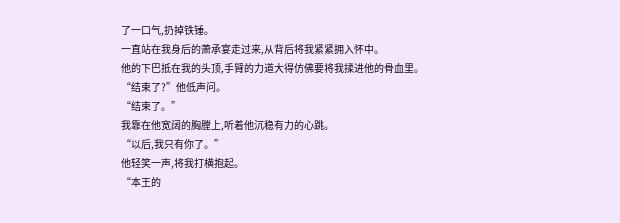了一口气,扔掉铁锤。
一直站在我身后的萧承宴走过来,从背后将我紧紧拥入怀中。
他的下巴抵在我的头顶,手臂的力道大得仿佛要将我揉进他的骨血里。
“结束了?”他低声问。
“结束了。”
我靠在他宽阔的胸膛上,听着他沉稳有力的心跳。
“以后,我只有你了。”
他轻笑一声,将我打横抱起。
“本王的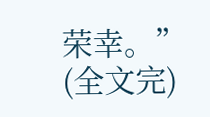荣幸。”
(全文完)